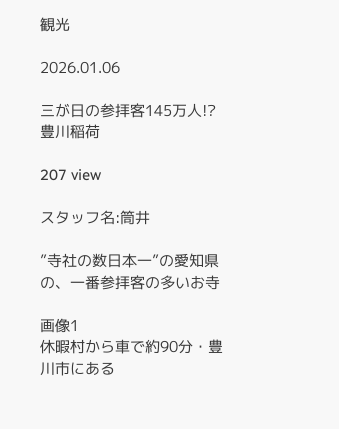観光

2026.01.06

三が日の参拝客145万人!? 豊川稲荷

207 view

スタッフ名:筒井

”寺社の数日本一”の愛知県の、一番参拝客の多いお寺

画像1
休暇村から車で約90分・豊川市にある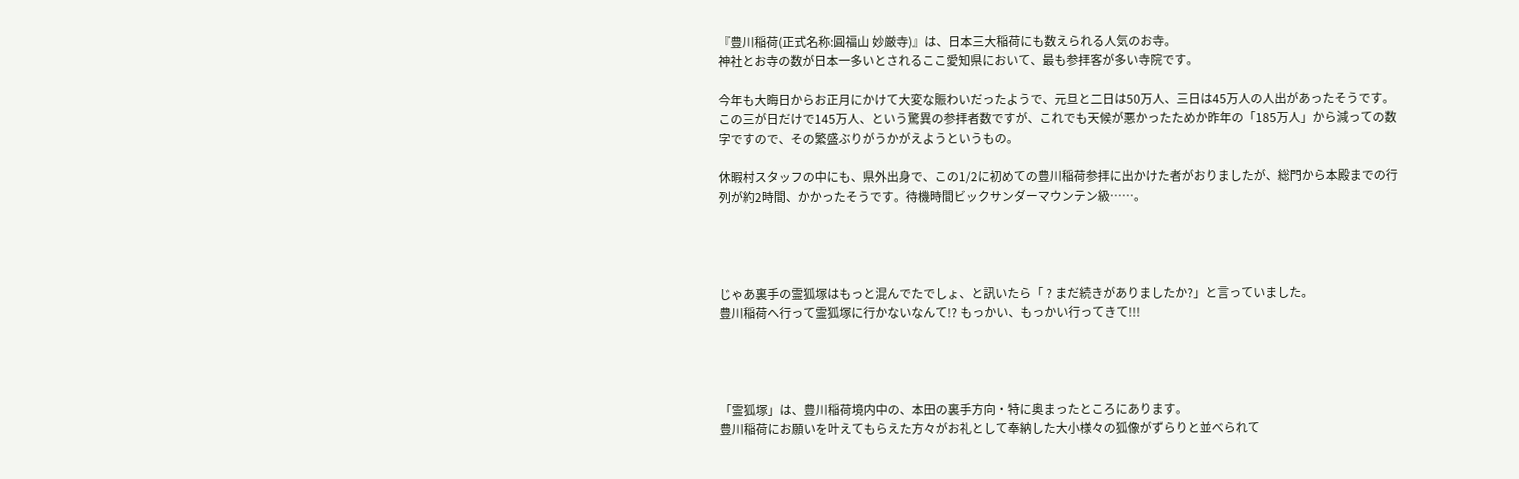『豊川稲荷(正式名称:圓福山 妙厳寺)』は、日本三大稲荷にも数えられる人気のお寺。
神社とお寺の数が日本一多いとされるここ愛知県において、最も参拝客が多い寺院です。

今年も大晦日からお正月にかけて大変な賑わいだったようで、元旦と二日は50万人、三日は45万人の人出があったそうです。この三が日だけで145万人、という驚異の参拝者数ですが、これでも天候が悪かったためか昨年の「185万人」から減っての数字ですので、その繁盛ぶりがうかがえようというもの。

休暇村スタッフの中にも、県外出身で、この1/2に初めての豊川稲荷参拝に出かけた者がおりましたが、総門から本殿までの行列が約2時間、かかったそうです。待機時間ビックサンダーマウンテン級……。




じゃあ裏手の霊狐塚はもっと混んでたでしょ、と訊いたら「 ? まだ続きがありましたか?」と言っていました。
豊川稲荷へ行って霊狐塚に行かないなんて!? もっかい、もっかい行ってきて!!!




「霊狐塚」は、豊川稲荷境内中の、本田の裏手方向・特に奥まったところにあります。
豊川稲荷にお願いを叶えてもらえた方々がお礼として奉納した大小様々の狐像がずらりと並べられて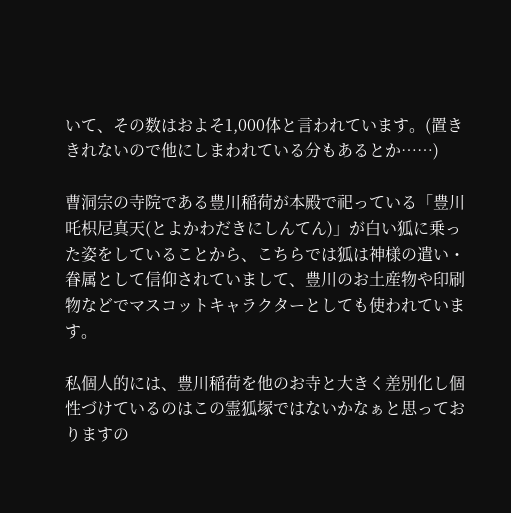いて、その数はおよそ1,000体と言われています。(置ききれないので他にしまわれている分もあるとか……)

曹洞宗の寺院である豊川稲荷が本殿で祀っている「豊川吒枳尼真天(とよかわだきにしんてん)」が白い狐に乗った姿をしていることから、こちらでは狐は神様の遣い・眷属として信仰されていまして、豊川のお土産物や印刷物などでマスコットキャラクターとしても使われています。

私個人的には、豊川稲荷を他のお寺と大きく差別化し個性づけているのはこの霊狐塚ではないかなぁと思っておりますの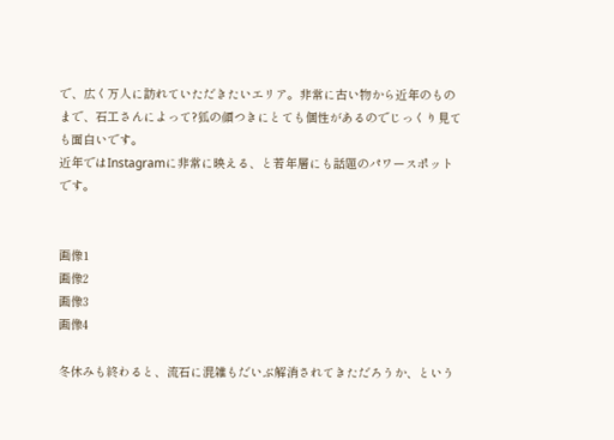で、広く万人に訪れていただきたいエリア。非常に古い物から近年のものまで、石工さんによって?狐の顔つきにとても個性があるのでじっくり見ても面白いです。
近年ではInstagramに非常に映える、と若年層にも話題のパワースポットです。


画像1
画像2
画像3
画像4

冬休みも終わると、流石に混雑もだいぶ解消されてきただろうか、という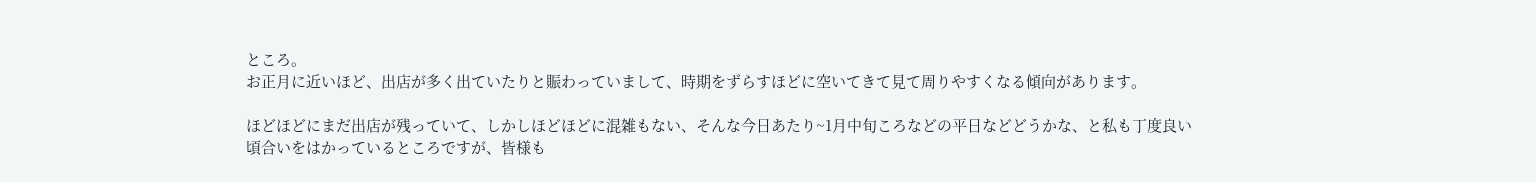ところ。
お正月に近いほど、出店が多く出ていたりと賑わっていまして、時期をずらすほどに空いてきて見て周りやすくなる傾向があります。

ほどほどにまだ出店が残っていて、しかしほどほどに混雑もない、そんな今日あたり~1月中旬ころなどの平日などどうかな、と私も丁度良い頃合いをはかっているところですが、皆様も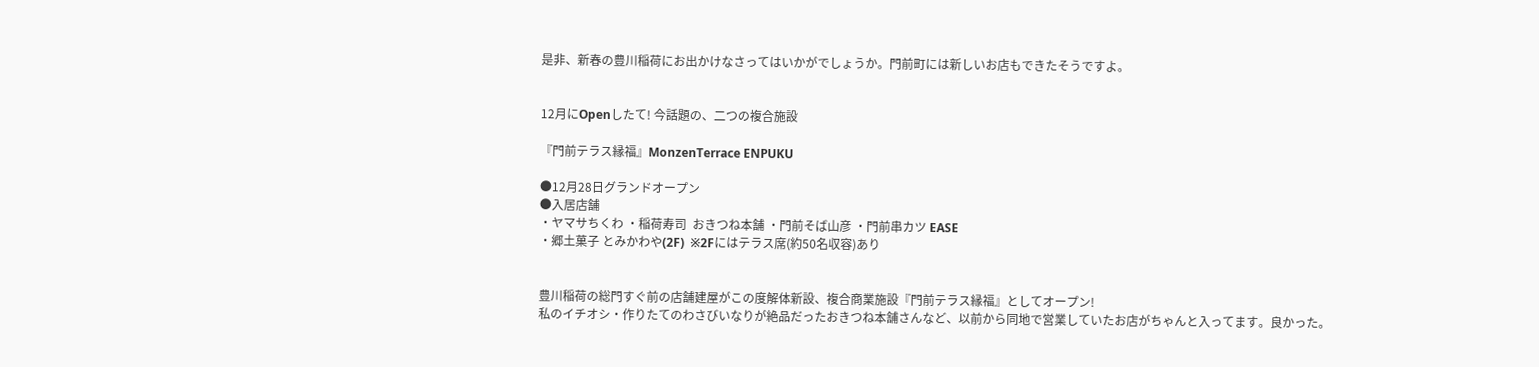是非、新春の豊川稲荷にお出かけなさってはいかがでしょうか。門前町には新しいお店もできたそうですよ。


12月にOpenしたて! 今話題の、二つの複合施設

『門前テラス縁福』MonzenTerrace ENPUKU

●12月28日グランドオープン
●入居店舗
・ヤマサちくわ ・稲荷寿司  おきつね本舗 ・門前そば山彦 ・門前串カツ EASE
・郷土菓子 とみかわや(2F)  ※2Fにはテラス席(約50名収容)あり


豊川稲荷の総門すぐ前の店舗建屋がこの度解体新設、複合商業施設『門前テラス縁福』としてオープン!
私のイチオシ・作りたてのわさびいなりが絶品だったおきつね本舗さんなど、以前から同地で営業していたお店がちゃんと入ってます。良かった。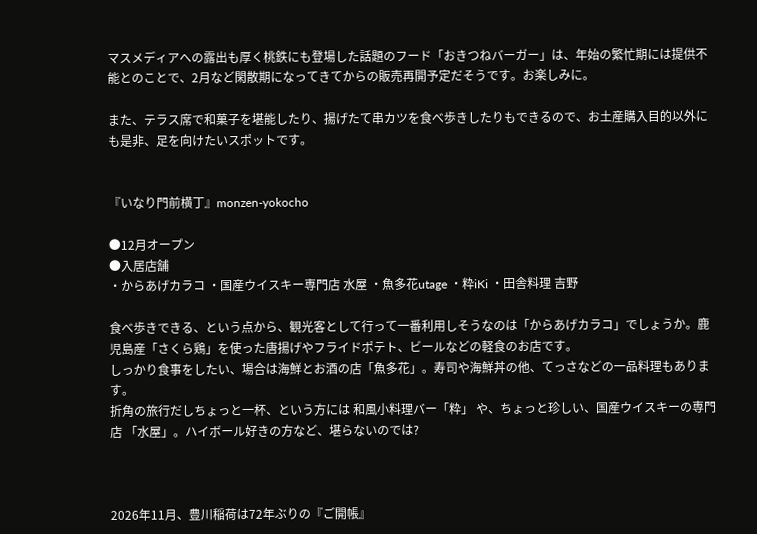マスメディアへの露出も厚く桃鉄にも登場した話題のフード「おきつねバーガー」は、年始の繁忙期には提供不能とのことで、2月など閑散期になってきてからの販売再開予定だそうです。お楽しみに。

また、テラス席で和菓子を堪能したり、揚げたて串カツを食べ歩きしたりもできるので、お土産購入目的以外にも是非、足を向けたいスポットです。


『いなり門前横丁』monzen-yokocho

●12月オープン
●入居店舗
・からあげカラコ ・国産ウイスキー専門店 水屋 ・魚多花utage ・粋iKi ・田舎料理 吉野

食べ歩きできる、という点から、観光客として行って一番利用しそうなのは「からあげカラコ」でしょうか。鹿児島産「さくら鶏」を使った唐揚げやフライドポテト、ビールなどの軽食のお店です。
しっかり食事をしたい、場合は海鮮とお酒の店「魚多花」。寿司や海鮮丼の他、てっさなどの一品料理もあります。
折角の旅行だしちょっと一杯、という方には 和風小料理バー「粋」 や、ちょっと珍しい、国産ウイスキーの専門店 「水屋」。ハイボール好きの方など、堪らないのでは?



2026年11月、豊川稲荷は72年ぶりの『ご開帳』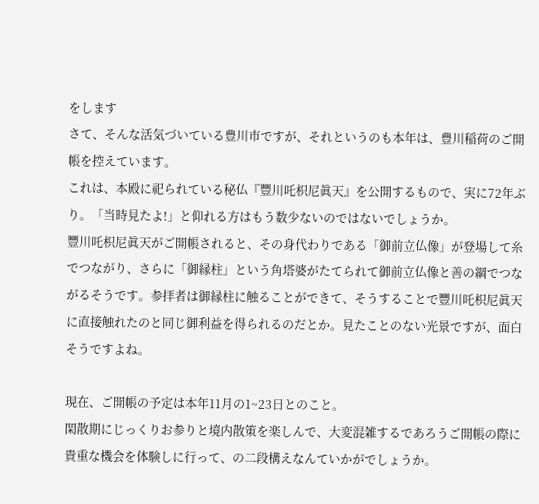をします
さて、そんな活気づいている豊川市ですが、それというのも本年は、豊川稲荷のご開帳を控えています。
これは、本殿に祀られている秘仏『豐川吒枳尼眞天』を公開するもので、実に72年ぶり。「当時見たよ!」と仰れる方はもう数少ないのではないでしょうか。
豐川吒枳尼眞天がご開帳されると、その身代わりである「御前立仏像」が登場して糸でつながり、さらに「御縁柱」という角塔婆がたてられて御前立仏像と善の綱でつながるそうです。参拝者は御縁柱に触ることができて、そうすることで豐川吒枳尼眞天に直接触れたのと同じ御利益を得られるのだとか。見たことのない光景ですが、面白そうですよね。

現在、ご開帳の予定は本年11月の1~23日とのこと。
閑散期にじっくりお参りと境内散策を楽しんで、大変混雑するであろうご開帳の際に貴重な機会を体験しに行って、の二段構えなんていかがでしょうか。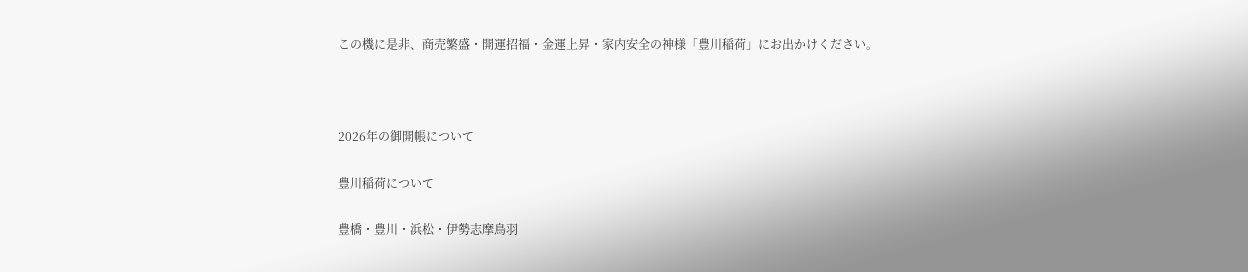この機に是非、商売繁盛・開運招福・金運上昇・家内安全の神様「豊川稲荷」にお出かけください。



2026年の御開帳について

豊川稲荷について

豊橋・豊川・浜松・伊勢志摩鳥羽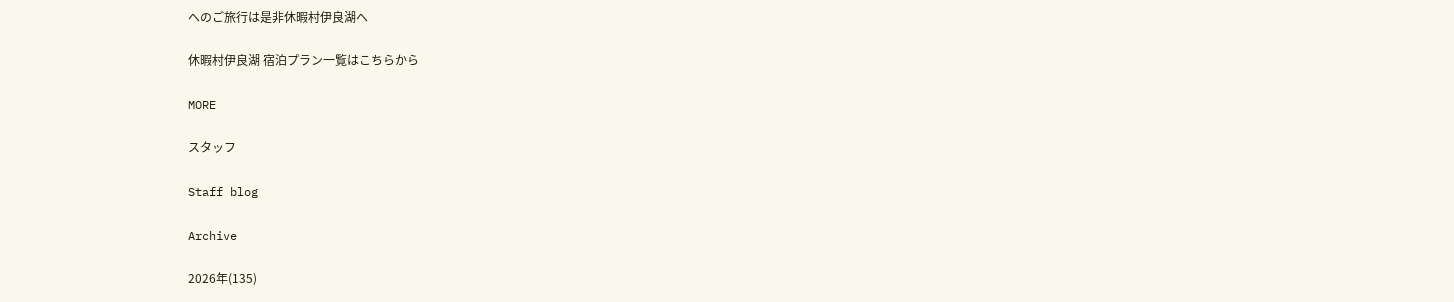へのご旅行は是非休暇村伊良湖へ

休暇村伊良湖 宿泊プラン一覧はこちらから

MORE

スタッフ

Staff blog

Archive

2026年(135)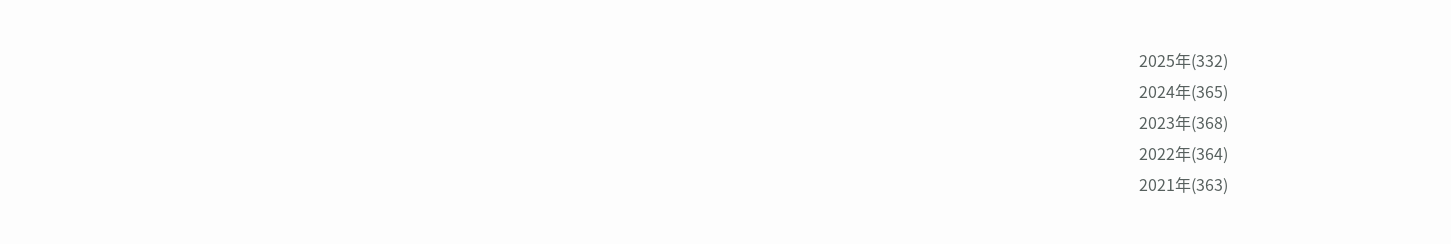2025年(332)
2024年(365)
2023年(368)
2022年(364)
2021年(363)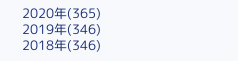2020年(365)
2019年(346)
2018年(346)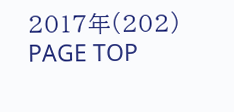2017年(202)
PAGE TOP